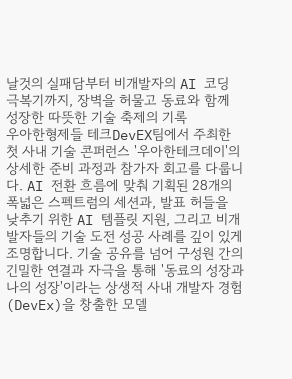날것의 실패담부터 비개발자의 AI 코딩 극복기까지, 장벽을 허물고 동료와 함께 성장한 따뜻한 기술 축제의 기록
우아한형제들 테크DevEX팀에서 주최한 첫 사내 기술 콘퍼런스 '우아한테크데이'의 상세한 준비 과정과 참가자 회고를 다룹니다. AI 전환 흐름에 맞춰 기획된 28개의 폭넓은 스펙트럼의 세션과, 발표 허들을 낮추기 위한 AI 템플릿 지원, 그리고 비개발자들의 기술 도전 성공 사례를 깊이 있게 조명합니다. 기술 공유를 넘어 구성원 간의 긴밀한 연결과 자극을 통해 '동료의 성장과 나의 성장'이라는 상생적 사내 개발자 경험(DevEx)을 창출한 모델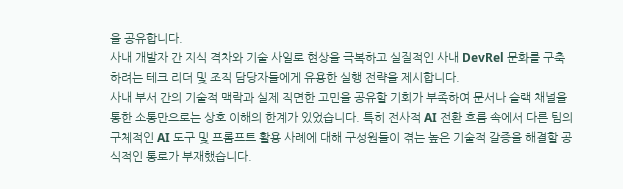을 공유합니다.
사내 개발자 간 지식 격차와 기술 사일로 현상을 극복하고 실질적인 사내 DevRel 문화를 구축하려는 테크 리더 및 조직 담당자들에게 유용한 실행 전략을 제시합니다.
사내 부서 간의 기술적 맥락과 실제 직면한 고민을 공유할 기회가 부족하여 문서나 슬랙 채널을 통한 소통만으로는 상호 이해의 한계가 있었습니다. 특히 전사적 AI 전환 흐름 속에서 다른 팀의 구체적인 AI 도구 및 프롬프트 활용 사례에 대해 구성원들이 겪는 높은 기술적 갈증을 해결할 공식적인 통로가 부재했습니다.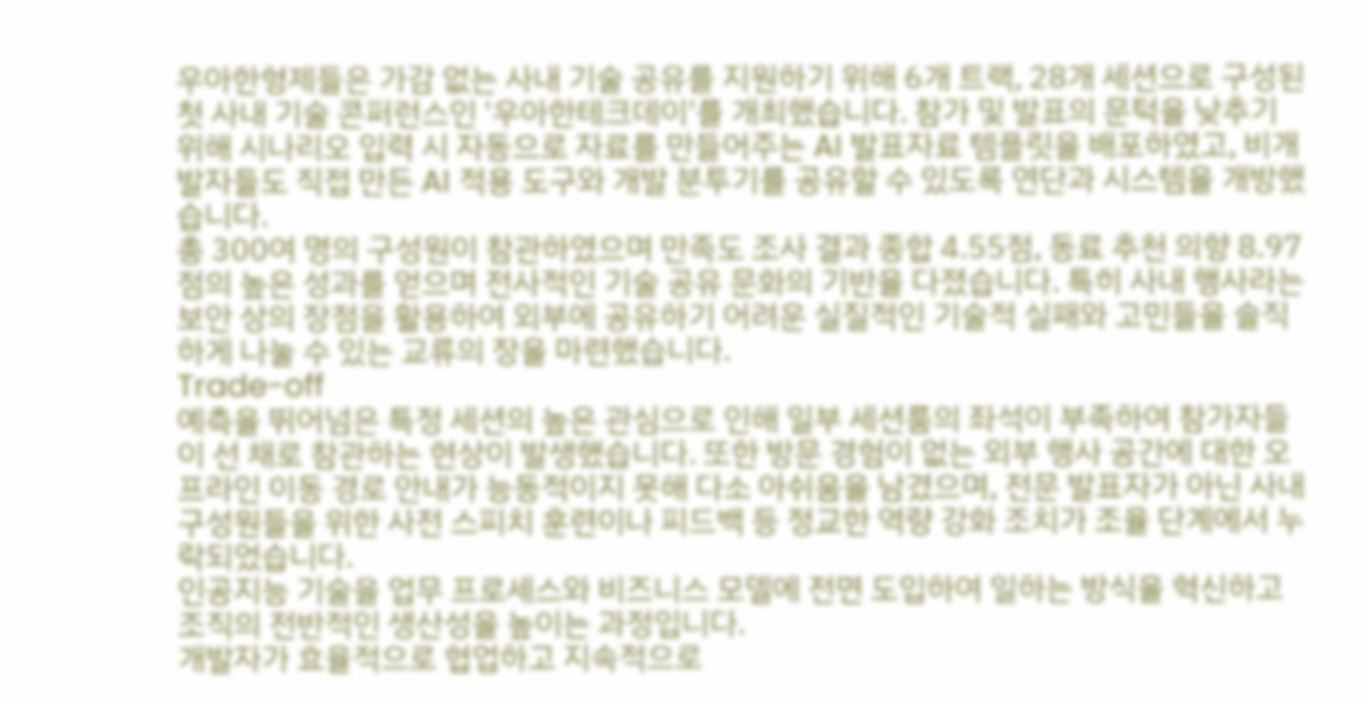우아한형제들은 가감 없는 사내 기술 공유를 지원하기 위해 6개 트랙, 28개 세션으로 구성된 첫 사내 기술 콘퍼런스인 '우아한테크데이'를 개최했습니다. 참가 및 발표의 문턱을 낮추기 위해 시나리오 입력 시 자동으로 자료를 만들어주는 AI 발표자료 템플릿을 배포하였고, 비개발자들도 직접 만든 AI 적용 도구와 개발 분투기를 공유할 수 있도록 연단과 시스템을 개방했습니다.
총 300여 명의 구성원이 참관하였으며 만족도 조사 결과 종합 4.55점, 동료 추천 의향 8.97점의 높은 성과를 얻으며 전사적인 기술 공유 문화의 기반을 다졌습니다. 특히 사내 행사라는 보안 상의 장점을 활용하여 외부에 공유하기 어려운 실질적인 기술적 실패와 고민들을 솔직하게 나눌 수 있는 교류의 장을 마련했습니다.
Trade-off
예측을 뛰어넘은 특정 세션의 높은 관심으로 인해 일부 세션룸의 좌석이 부족하여 참가자들이 선 채로 참관하는 현상이 발생했습니다. 또한 방문 경험이 없는 외부 행사 공간에 대한 오프라인 이동 경로 안내가 능동적이지 못해 다소 아쉬움을 남겼으며, 전문 발표자가 아닌 사내 구성원들을 위한 사전 스피치 훈련이나 피드백 등 정교한 역량 강화 조치가 조율 단계에서 누락되었습니다.
인공지능 기술을 업무 프로세스와 비즈니스 모델에 전면 도입하여 일하는 방식을 혁신하고 조직의 전반적인 생산성을 높이는 과정입니다.
개발자가 효율적으로 협업하고 지속적으로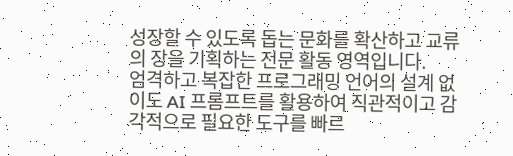성장할 수 있도록 돕는 문화를 확산하고 교류의 장을 기획하는 전문 활동 영역입니다.
엄격하고 복잡한 프로그래밍 언어의 설계 없이도 AI 프롬프트를 활용하여 직관적이고 감각적으로 필요한 도구를 빠르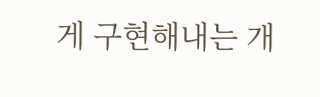게 구현해내는 개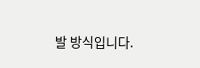발 방식입니다.